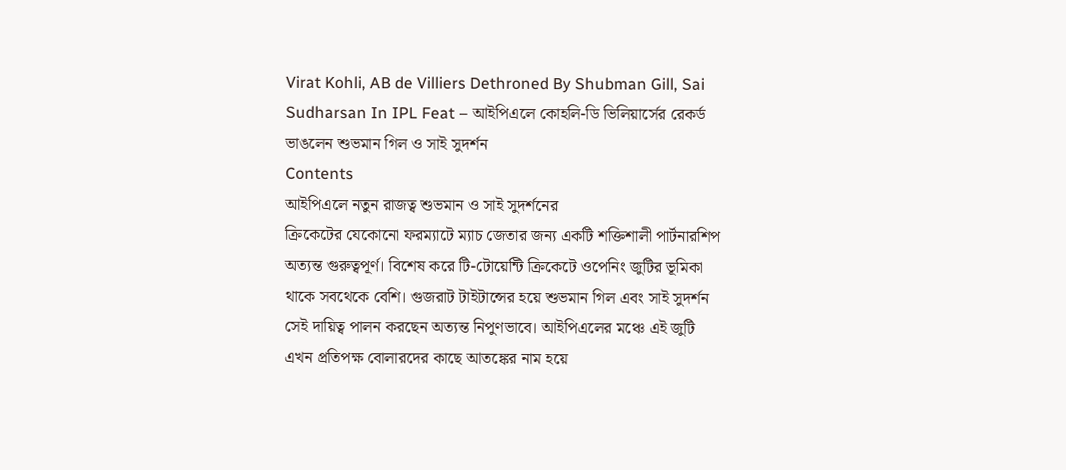Virat Kohli, AB de Villiers Dethroned By Shubman Gill, Sai Sudharsan In IPL Feat – আইপিএলে কোহলি-ডি ভিলিয়ার্সের রেকর্ড ভাঙলেন শুভমান গিল ও সাই সুদর্শন
Contents
আইপিএলে নতুন রাজত্ব শুভমান ও সাই সুদর্শনের
ক্রিকেটের যেকোনো ফরম্যাটে ম্যাচ জেতার জন্য একটি শক্তিশালী পার্টনারশিপ অত্যন্ত গুরুত্বপূর্ণ। বিশেষ করে টি-টোয়েন্টি ক্রিকেটে ওপেনিং জুটির ভূমিকা থাকে সবথেকে বেশি। গুজরাট টাইটান্সের হয়ে শুভমান গিল এবং সাই সুদর্শন সেই দায়িত্ব পালন করছেন অত্যন্ত নিপুণভাবে। আইপিএলের মঞ্চে এই জুটি এখন প্রতিপক্ষ বোলারদের কাছে আতঙ্কের নাম হয়ে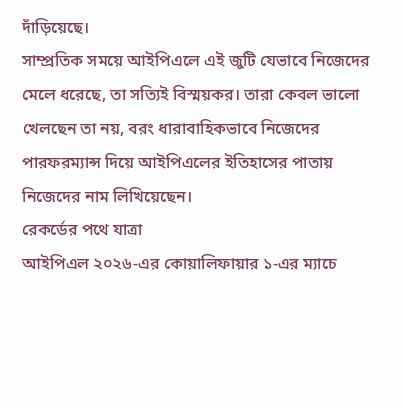দাঁড়িয়েছে।
সাম্প্রতিক সময়ে আইপিএলে এই জুটি যেভাবে নিজেদের মেলে ধরেছে, তা সত্যিই বিস্ময়কর। তারা কেবল ভালো খেলছেন তা নয়, বরং ধারাবাহিকভাবে নিজেদের পারফরম্যান্স দিয়ে আইপিএলের ইতিহাসের পাতায় নিজেদের নাম লিখিয়েছেন।
রেকর্ডের পথে যাত্রা
আইপিএল ২০২৬-এর কোয়ালিফায়ার ১-এর ম্যাচে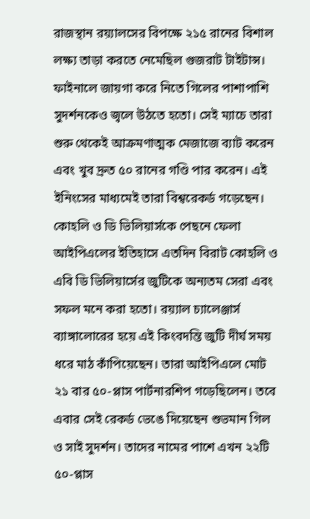রাজস্থান রয়্যালসের বিপক্ষে ২১৫ রানের বিশাল লক্ষ্য তাড়া করতে নেমেছিল গুজরাট টাইটান্স। ফাইনালে জায়গা করে নিতে গিলের পাশাপাশি সুদর্শনকেও জ্বলে উঠতে হতো। সেই ম্যাচে তারা শুরু থেকেই আক্রমণাত্মক মেজাজে ব্যাট করেন এবং খুব দ্রুত ৫০ রানের গণ্ডি পার করেন। এই ইনিংসের মাধ্যমেই তারা বিশ্বরেকর্ড গড়েছেন।
কোহলি ও ডি ভিলিয়ার্সকে পেছনে ফেলা
আইপিএলের ইতিহাসে এতদিন বিরাট কোহলি ও এবি ডি ভিলিয়ার্সের জুটিকে অন্যতম সেরা এবং সফল মনে করা হতো। রয়্যাল চ্যালেঞ্জার্স ব্যাঙ্গালোরের হয়ে এই কিংবদন্তি জুটি দীর্ঘ সময় ধরে মাঠ কাঁপিয়েছেন। তারা আইপিএলে মোট ২১ বার ৫০-প্লাস পার্টনারশিপ গড়েছিলেন। তবে এবার সেই রেকর্ড ভেঙে দিয়েছেন শুভমান গিল ও সাই সুদর্শন। তাদের নামের পাশে এখন ২২টি ৫০-প্লাস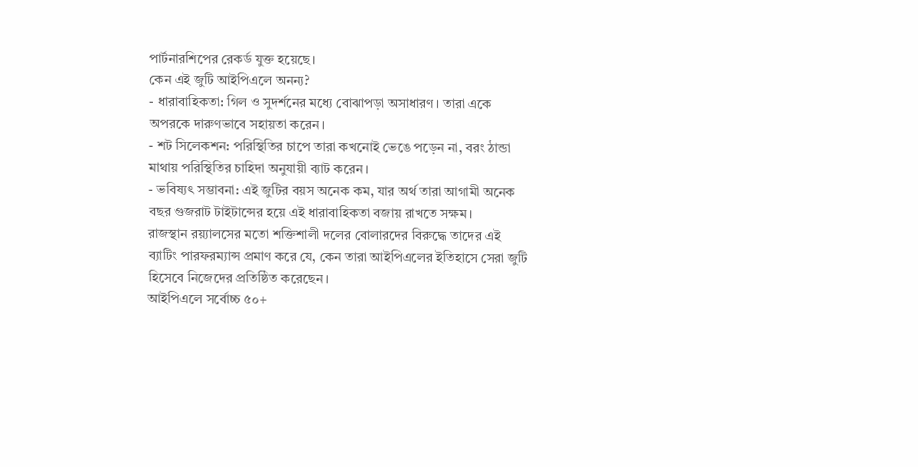পার্টনারশিপের রেকর্ড যুক্ত হয়েছে।
কেন এই জুটি আইপিএলে অনন্য?
- ধারাবাহিকতা: গিল ও সুদর্শনের মধ্যে বোঝাপড়া অসাধারণ। তারা একে অপরকে দারুণভাবে সহায়তা করেন।
- শট সিলেকশন: পরিস্থিতির চাপে তারা কখনোই ভেঙে পড়েন না, বরং ঠান্ডা মাথায় পরিস্থিতির চাহিদা অনুযায়ী ব্যাট করেন।
- ভবিষ্যৎ সম্ভাবনা: এই জুটির বয়স অনেক কম, যার অর্থ তারা আগামী অনেক বছর গুজরাট টাইটান্সের হয়ে এই ধারাবাহিকতা বজায় রাখতে সক্ষম।
রাজস্থান রয়্যালসের মতো শক্তিশালী দলের বোলারদের বিরুদ্ধে তাদের এই ব্যাটিং পারফরম্যান্স প্রমাণ করে যে, কেন তারা আইপিএলের ইতিহাসে সেরা জুটি হিসেবে নিজেদের প্রতিষ্ঠিত করেছেন।
আইপিএলে সর্বোচ্চ ৫০+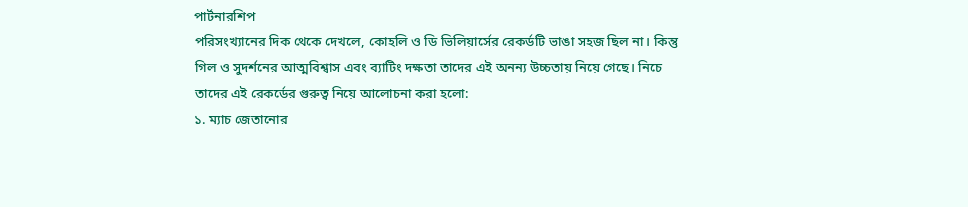পার্টনারশিপ
পরিসংখ্যানের দিক থেকে দেখলে, কোহলি ও ডি ভিলিয়ার্সের রেকর্ডটি ভাঙা সহজ ছিল না। কিন্তু গিল ও সুদর্শনের আত্মবিশ্বাস এবং ব্যাটিং দক্ষতা তাদের এই অনন্য উচ্চতায় নিয়ে গেছে। নিচে তাদের এই রেকর্ডের গুরুত্ব নিয়ে আলোচনা করা হলো:
১. ম্যাচ জেতানোর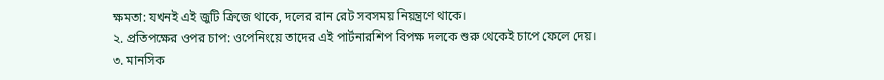ক্ষমতা: যখনই এই জুটি ক্রিজে থাকে, দলের রান রেট সবসময় নিয়ন্ত্রণে থাকে।
২. প্রতিপক্ষের ওপর চাপ: ওপেনিংয়ে তাদের এই পার্টনারশিপ বিপক্ষ দলকে শুরু থেকেই চাপে ফেলে দেয়।
৩. মানসিক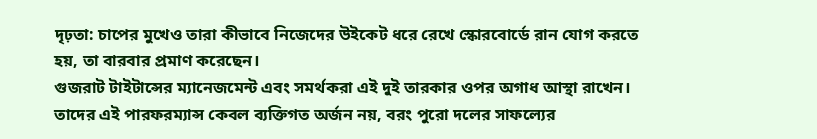দৃঢ়তা: চাপের মুখেও তারা কীভাবে নিজেদের উইকেট ধরে রেখে স্কোরবোর্ডে রান যোগ করতে হয়, তা বারবার প্রমাণ করেছেন।
গুজরাট টাইটান্সের ম্যানেজমেন্ট এবং সমর্থকরা এই দুই তারকার ওপর অগাধ আস্থা রাখেন। তাদের এই পারফরম্যান্স কেবল ব্যক্তিগত অর্জন নয়, বরং পুরো দলের সাফল্যের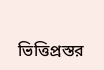ভিত্তিপ্রস্তর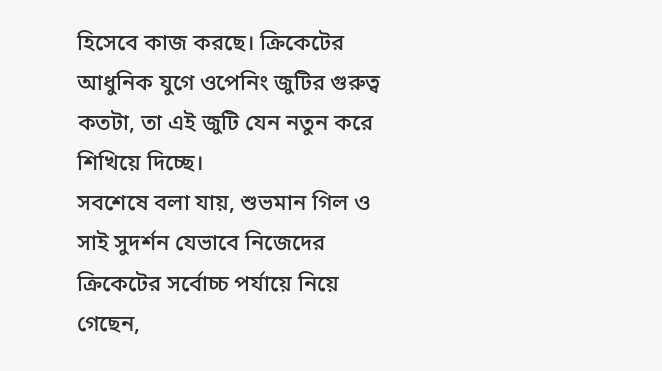হিসেবে কাজ করছে। ক্রিকেটের আধুনিক যুগে ওপেনিং জুটির গুরুত্ব কতটা, তা এই জুটি যেন নতুন করে শিখিয়ে দিচ্ছে।
সবশেষে বলা যায়, শুভমান গিল ও সাই সুদর্শন যেভাবে নিজেদের ক্রিকেটের সর্বোচ্চ পর্যায়ে নিয়ে গেছেন,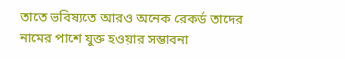তাতে ভবিষ্যতে আরও অনেক রেকর্ড তাদের নামের পাশে যুক্ত হওয়ার সম্ভাবনা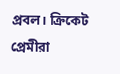প্রবল। ক্রিকেট প্রেমীরা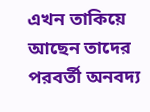এখন তাকিয়ে আছেন তাদের পরবর্তী অনবদ্য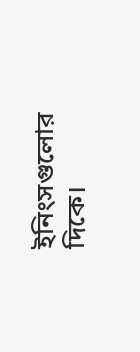ইনিংসগুলোর দিকে।